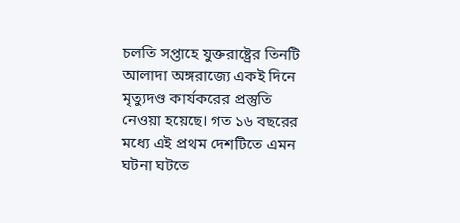চলতি সপ্তাহে যুক্তরাষ্ট্রের তিনটি আলাদা অঙ্গরাজ্যে একই দিনে মৃত্যুদণ্ড কার্যকরের প্রস্তুতি নেওয়া হয়েছে। গত ১৬ বছরের মধ্যে এই প্রথম দেশটিতে এমন ঘটনা ঘটতে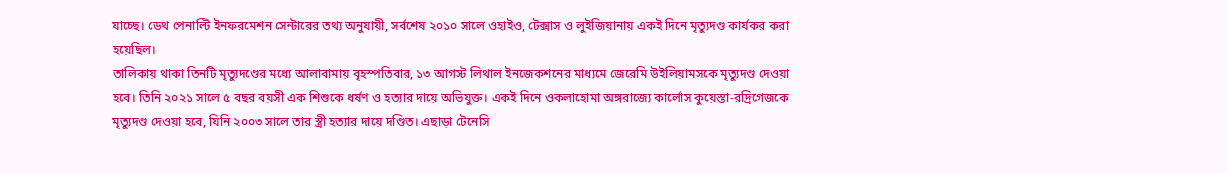যাচ্ছে। ডেথ পেনাল্টি ইনফরমেশন সেন্টারের তথ্য অনুযায়ী, সর্বশেষ ২০১০ সালে ওহাইও, টেক্সাস ও লুইজিয়ানায় একই দিনে মৃত্যুদণ্ড কার্যকর করা হয়েছিল।
তালিকায় থাকা তিনটি মৃত্যুদণ্ডের মধ্যে আলাবামায় বৃহস্পতিবার, ১৩ আগস্ট লিথাল ইনজেকশনের মাধ্যমে জেরেমি উইলিয়ামসকে মৃত্যুদণ্ড দেওয়া হবে। তিনি ২০২১ সালে ৫ বছর বয়সী এক শিশুকে ধর্ষণ ও হত্যার দায়ে অভিযুক্ত। একই দিনে ওকলাহোমা অঙ্গরাজ্যে কার্লোস কুয়েস্তা-রদ্রিগেজকে মৃত্যুদণ্ড দেওয়া হবে, যিনি ২০০৩ সালে তার স্ত্রী হত্যার দায়ে দণ্ডিত। এছাড়া টেনেসি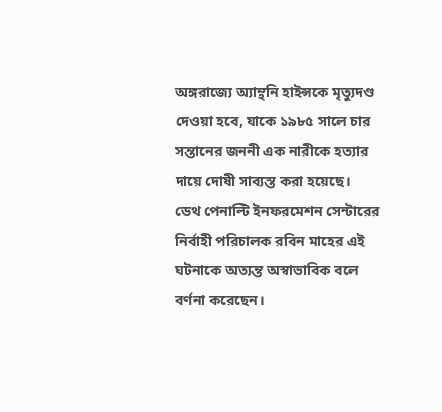অঙ্গরাজ্যে অ্যান্থনি হাইন্সকে মৃত্যুদণ্ড দেওয়া হবে, যাকে ১৯৮৫ সালে চার সন্তানের জননী এক নারীকে হত্যার দায়ে দোষী সাব্যস্ত করা হয়েছে।
ডেথ পেনাল্টি ইনফরমেশন সেন্টারের নির্বাহী পরিচালক রবিন মাহের এই ঘটনাকে অত্যন্ত অস্বাভাবিক বলে বর্ণনা করেছেন।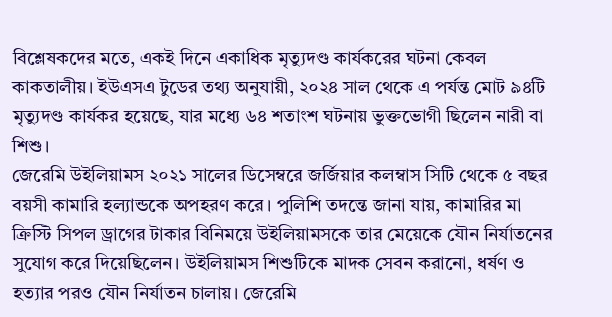বিশ্লেষকদের মতে, একই দিনে একাধিক মৃত্যুদণ্ড কার্যকরের ঘটনা কেবল কাকতালীয়। ইউএসএ টুডের তথ্য অনুযায়ী, ২০২৪ সাল থেকে এ পর্যন্ত মোট ৯৪টি মৃত্যুদণ্ড কার্যকর হয়েছে, যার মধ্যে ৬৪ শতাংশ ঘটনায় ভুক্তভোগী ছিলেন নারী বা শিশু।
জেরেমি উইলিয়ামস ২০২১ সালের ডিসেম্বরে জর্জিয়ার কলম্বাস সিটি থেকে ৫ বছর বয়সী কামারি হল্যান্ডকে অপহরণ করে। পুলিশি তদন্তে জানা যায়, কামারির মা ক্রিস্টি সিপল ড্রাগের টাকার বিনিময়ে উইলিয়ামসকে তার মেয়েকে যৌন নির্যাতনের সুযোগ করে দিয়েছিলেন। উইলিয়ামস শিশুটিকে মাদক সেবন করানো, ধর্ষণ ও হত্যার পরও যৌন নির্যাতন চালায়। জেরেমি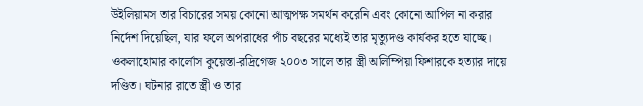উইলিয়ামস তার বিচারের সময় কোনো আত্মপক্ষ সমর্থন করেনি এবং কোনো আপিল না করার নির্দেশ দিয়েছিল, যার ফলে অপরাধের পাঁচ বছরের মধ্যেই তার মৃত্যুদণ্ড কার্যকর হতে যাচ্ছে।
ওকলাহোমার কার্লোস কুয়েস্তা-রদ্রিগেজ ২০০৩ সালে তার স্ত্রী অলিম্পিয়া ফিশারকে হত্যার দায়ে দণ্ডিত। ঘটনার রাতে স্ত্রী ও তার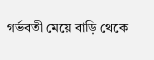গর্ভবতী মেয়ে বাড়ি থেকে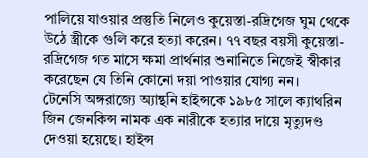পালিয়ে যাওয়ার প্রস্তুতি নিলেও কুয়েস্তা-রদ্রিগেজ ঘুম থেকে উঠে স্ত্রীকে গুলি করে হত্যা করেন। ৭৭ বছর বয়সী কুয়েস্তা-রদ্রিগেজ গত মাসে ক্ষমা প্রার্থনার শুনানিতে নিজেই স্বীকার করেছেন যে তিনি কোনো দয়া পাওয়ার যোগ্য নন।
টেনেসি অঙ্গরাজ্যে অ্যান্থনি হাইন্সকে ১৯৮৫ সালে ক্যাথরিন জিন জেনকিন্স নামক এক নারীকে হত্যার দায়ে মৃত্যুদণ্ড দেওয়া হয়েছে। হাইন্স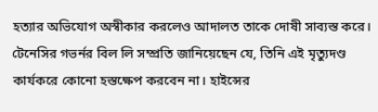হত্যার অভিযোগ অস্বীকার করলেও আদালত তাকে দোষী সাব্যস্ত করে। টেনেসির গভর্নর বিল লি সম্প্রতি জানিয়েছেন যে, তিনি এই মৃত্যুদণ্ড কার্যকরে কোনো হস্তক্ষেপ করবেন না। হাইন্সের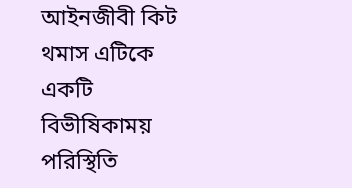আইনজীবী কিট থমাস এটিকে একটি বিভীষিকাময় পরিস্থিতি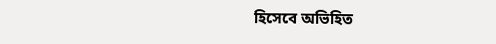হিসেবে অভিহিত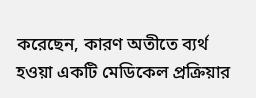করেছেন, কারণ অতীতে ব্যর্থ হওয়া একটি মেডিকেল প্রক্রিয়ার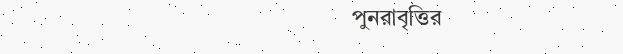পুনরাবৃত্তির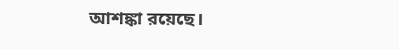আশঙ্কা রয়েছে।